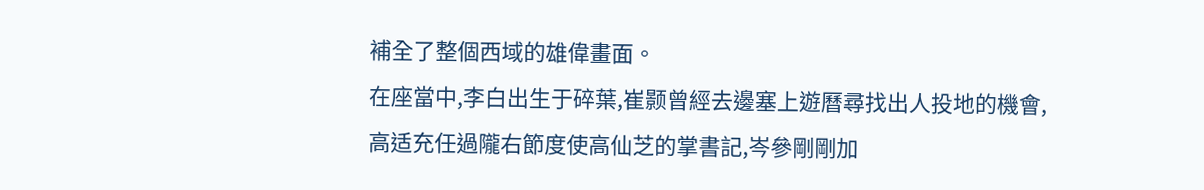補全了整個西域的雄偉畫面。
在座當中,李白出生于碎葉,崔颢曾經去邊塞上遊曆尋找出人投地的機會,高适充任過隴右節度使高仙芝的掌書記,岑參剛剛加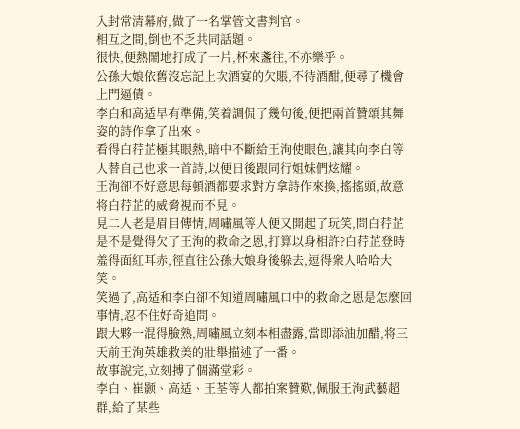入封常清幕府,做了一名掌管文書判官。
相互之間,倒也不乏共同話題。
很快,便熱鬧地打成了一片,杯來盞往,不亦樂乎。
公孫大娘依舊沒忘記上次酒宴的欠賬,不待酒酣,便尋了機會上門逼債。
李白和高适早有準備,笑着調侃了幾句後,便把兩首贊頌其舞姿的詩作拿了出來。
看得白荇芷極其眼熱,暗中不斷給王洵使眼色,讓其向李白等人替自己也求一首詩,以便日後跟同行姐妹們炫耀。
王洵卻不好意思每頓酒都要求對方拿詩作來換,搖搖頭,故意将白荇芷的威脅視而不見。
見二人老是眉目傳情,周嘯風等人便又開起了玩笑,問白荇芷是不是覺得欠了王洵的救命之恩,打算以身相許?白荇芷登時羞得面紅耳赤,徑直往公孫大娘身後躲去,逗得衆人哈哈大笑。
笑過了,高适和李白卻不知道周嘯風口中的救命之恩是怎麼回事情,忍不住好奇追問。
跟大夥一混得臉熟,周嘯風立刻本相盡露,當即添油加醋,将三天前王洵英雄救美的壯舉描述了一番。
故事說完,立刻搏了個滿堂彩。
李白、崔颢、高适、王荃等人都拍案贊歎,佩服王洵武藝超群,給了某些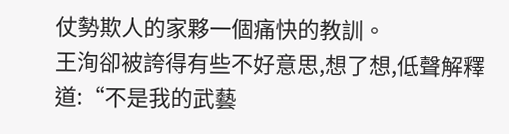仗勢欺人的家夥一個痛快的教訓。
王洵卻被誇得有些不好意思,想了想,低聲解釋道:“不是我的武藝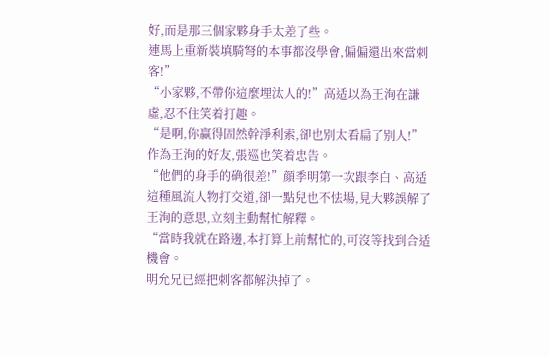好,而是那三個家夥身手太差了些。
連馬上重新裝填騎弩的本事都沒學會,偏偏還出來當刺客!”
“小家夥,不帶你這麼埋汰人的!”高适以為王洵在謙虛,忍不住笑着打趣。
“是啊,你赢得固然幹淨利索,卻也别太看扁了别人!”作為王洵的好友,張巡也笑着忠告。
“他們的身手的确很差!”顔季明第一次跟李白、高适這種風流人物打交道,卻一點兒也不怯場,見大夥誤解了王洵的意思,立刻主動幫忙解釋。
“當時我就在路邊,本打算上前幫忙的,可沒等找到合适機會。
明允兄已經把刺客都解決掉了。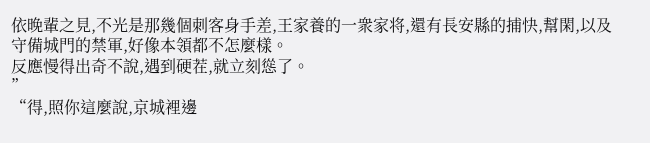依晚輩之見,不光是那幾個刺客身手差,王家養的一衆家将,還有長安縣的捕快,幫閑,以及守備城門的禁軍,好像本領都不怎麼樣。
反應慢得出奇不說,遇到硬茬,就立刻慫了。
”
“得,照你這麼說,京城裡邊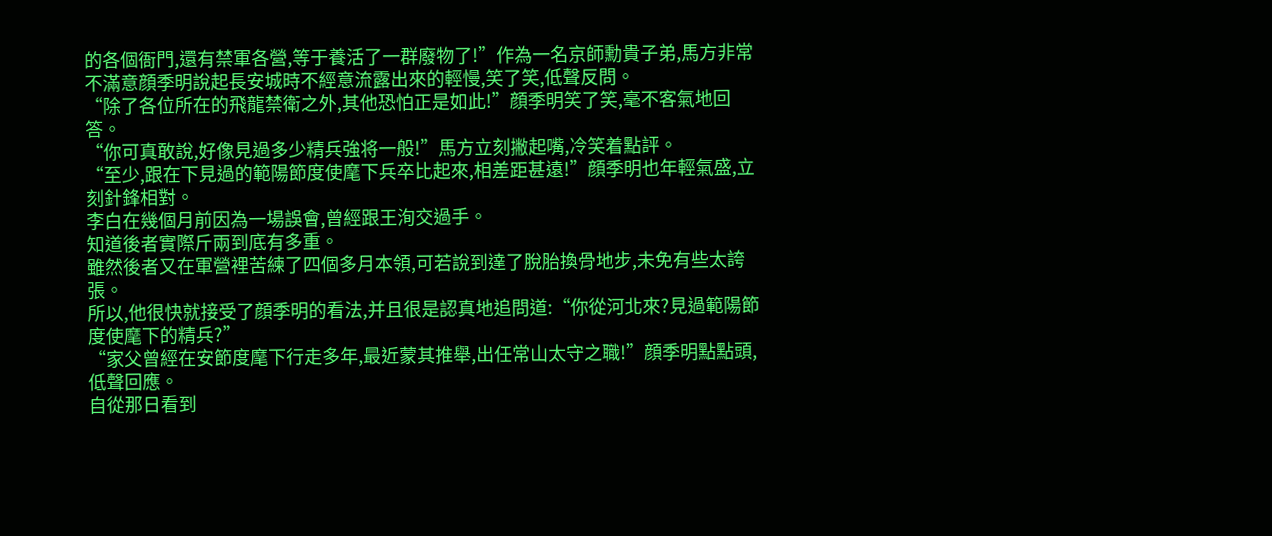的各個衙門,還有禁軍各營,等于養活了一群廢物了!”作為一名京師勳貴子弟,馬方非常不滿意顔季明說起長安城時不經意流露出來的輕慢,笑了笑,低聲反問。
“除了各位所在的飛龍禁衛之外,其他恐怕正是如此!”顔季明笑了笑,毫不客氣地回答。
“你可真敢說,好像見過多少精兵強将一般!”馬方立刻撇起嘴,冷笑着點評。
“至少,跟在下見過的範陽節度使麾下兵卒比起來,相差距甚遠!”顔季明也年輕氣盛,立刻針鋒相對。
李白在幾個月前因為一場誤會,曾經跟王洵交過手。
知道後者實際斤兩到底有多重。
雖然後者又在軍營裡苦練了四個多月本領,可若說到達了脫胎換骨地步,未免有些太誇張。
所以,他很快就接受了顔季明的看法,并且很是認真地追問道:“你從河北來?見過範陽節度使麾下的精兵?”
“家父曾經在安節度麾下行走多年,最近蒙其推舉,出任常山太守之職!”顔季明點點頭,低聲回應。
自從那日看到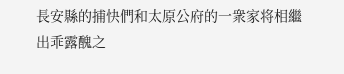長安縣的捕快們和太原公府的一衆家将相繼出乖露醜之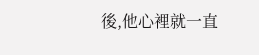後,他心裡就一直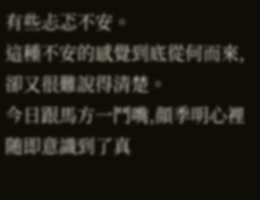有些忐忑不安。
這種不安的感覺到底從何而來,卻又很難說得清楚。
今日跟馬方一鬥嘴,顔季明心裡随即意識到了真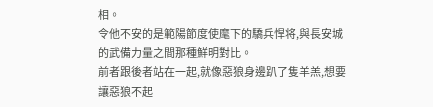相。
令他不安的是範陽節度使麾下的驕兵悍将,與長安城的武備力量之間那種鮮明對比。
前者跟後者站在一起,就像惡狼身邊趴了隻羊羔,想要讓惡狼不起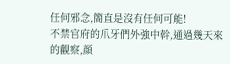任何邪念,簡直是沒有任何可能!
不禁官府的爪牙們外強中幹,通過幾天來的觀察,顔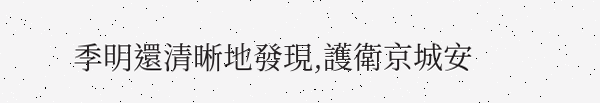季明還清晰地發現,護衛京城安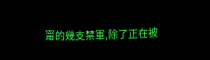甯的幾支禁軍,除了正在被